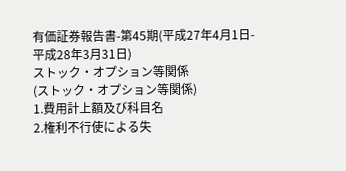有価証券報告書-第45期(平成27年4月1日-平成28年3月31日)
ストック・オプション等関係
(ストック・オプション等関係)
1.費用計上額及び科目名
2.権利不行使による失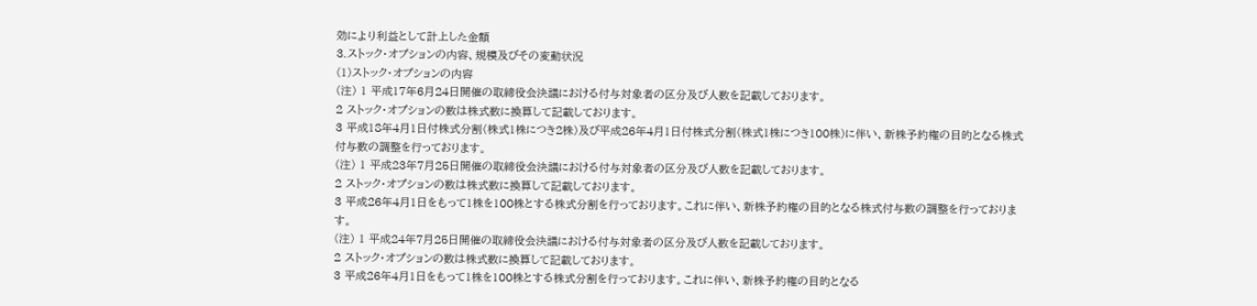効により利益として計上した金額
3.ストック・オプションの内容、規模及びその変動状況
(1)ストック・オプションの内容
(注) 1 平成17年6月24日開催の取締役会決議における付与対象者の区分及び人数を記載しております。
2 ストック・オプションの数は株式数に換算して記載しております。
3 平成18年4月1日付株式分割(株式1株につき2株)及び平成26年4月1日付株式分割(株式1株につき100株)に伴い、新株予約権の目的となる株式付与数の調整を行っております。
(注) 1 平成23年7月25日開催の取締役会決議における付与対象者の区分及び人数を記載しております。
2 ストック・オプションの数は株式数に換算して記載しております。
3 平成26年4月1日をもって1株を100株とする株式分割を行っております。これに伴い、新株予約権の目的となる株式付与数の調整を行っております。
(注) 1 平成24年7月25日開催の取締役会決議における付与対象者の区分及び人数を記載しております。
2 ストック・オプションの数は株式数に換算して記載しております。
3 平成26年4月1日をもって1株を100株とする株式分割を行っております。これに伴い、新株予約権の目的となる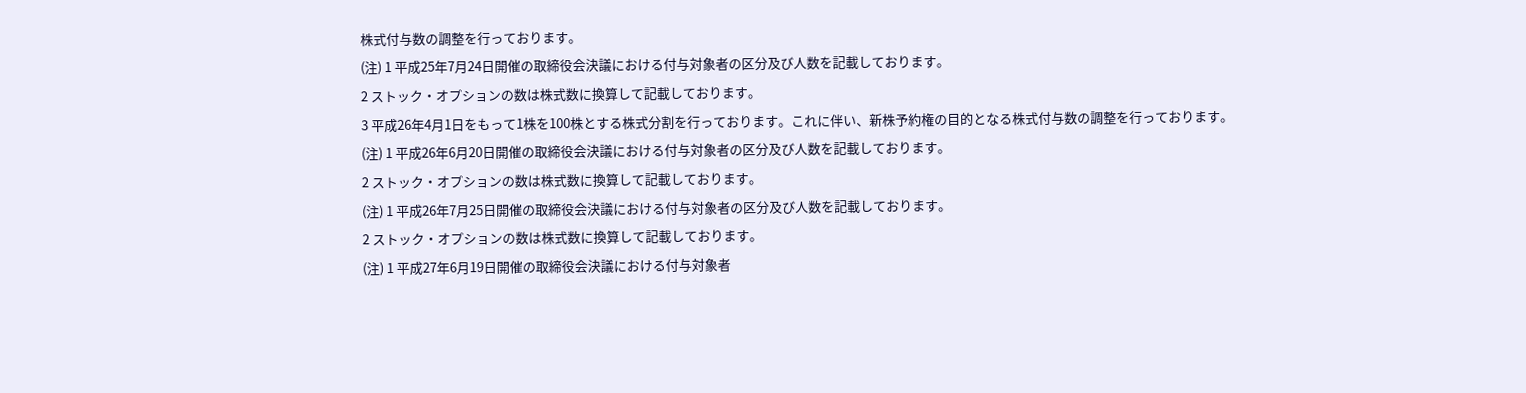株式付与数の調整を行っております。
(注) 1 平成25年7月24日開催の取締役会決議における付与対象者の区分及び人数を記載しております。
2 ストック・オプションの数は株式数に換算して記載しております。
3 平成26年4月1日をもって1株を100株とする株式分割を行っております。これに伴い、新株予約権の目的となる株式付与数の調整を行っております。
(注) 1 平成26年6月20日開催の取締役会決議における付与対象者の区分及び人数を記載しております。
2 ストック・オプションの数は株式数に換算して記載しております。
(注) 1 平成26年7月25日開催の取締役会決議における付与対象者の区分及び人数を記載しております。
2 ストック・オプションの数は株式数に換算して記載しております。
(注) 1 平成27年6月19日開催の取締役会決議における付与対象者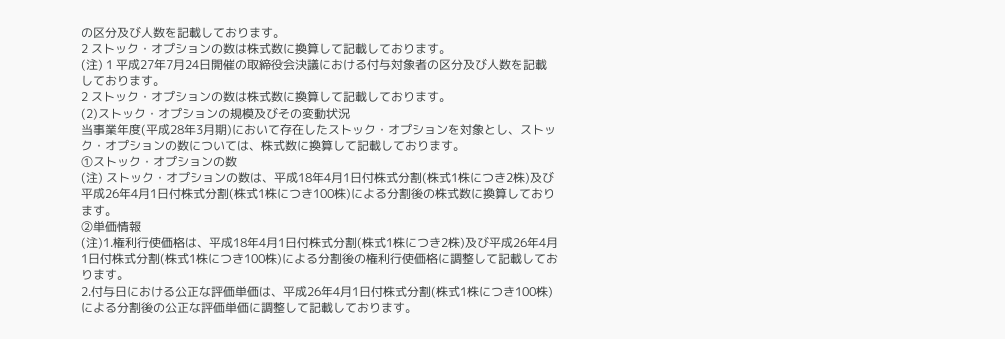の区分及び人数を記載しております。
2 ストック・オプションの数は株式数に換算して記載しております。
(注) 1 平成27年7月24日開催の取締役会決議における付与対象者の区分及び人数を記載しております。
2 ストック・オプションの数は株式数に換算して記載しております。
(2)ストック・オプションの規模及びその変動状況
当事業年度(平成28年3月期)において存在したストック・オプションを対象とし、ストック・オプションの数については、株式数に換算して記載しております。
①ストック・オプションの数
(注) ストック・オプションの数は、平成18年4月1日付株式分割(株式1株につき2株)及び平成26年4月1日付株式分割(株式1株につき100株)による分割後の株式数に換算しております。
②単価情報
(注)1.権利行使価格は、平成18年4月1日付株式分割(株式1株につき2株)及び平成26年4月1日付株式分割(株式1株につき100株)による分割後の権利行使価格に調整して記載しております。
2.付与日における公正な評価単価は、平成26年4月1日付株式分割(株式1株につき100株)による分割後の公正な評価単価に調整して記載しております。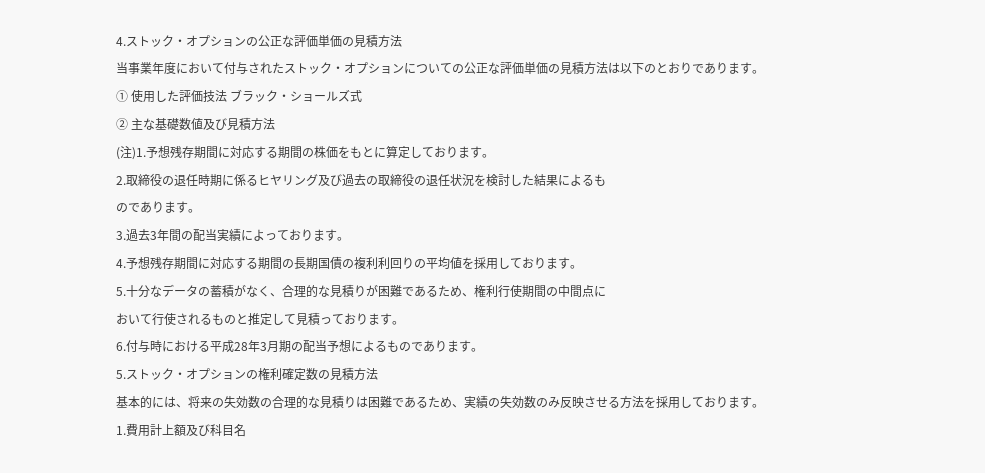4.ストック・オプションの公正な評価単価の見積方法
当事業年度において付与されたストック・オプションについての公正な評価単価の見積方法は以下のとおりであります。
① 使用した評価技法 ブラック・ショールズ式
② 主な基礎数値及び見積方法
(注)1.予想残存期間に対応する期間の株価をもとに算定しております。
2.取締役の退任時期に係るヒヤリング及び過去の取締役の退任状況を検討した結果によるも
のであります。
3.過去3年間の配当実績によっております。
4.予想残存期間に対応する期間の長期国債の複利利回りの平均値を採用しております。
5.十分なデータの蓄積がなく、合理的な見積りが困難であるため、権利行使期間の中間点に
おいて行使されるものと推定して見積っております。
6.付与時における平成28年3月期の配当予想によるものであります。
5.ストック・オプションの権利確定数の見積方法
基本的には、将来の失効数の合理的な見積りは困難であるため、実績の失効数のみ反映させる方法を採用しております。
1.費用計上額及び科目名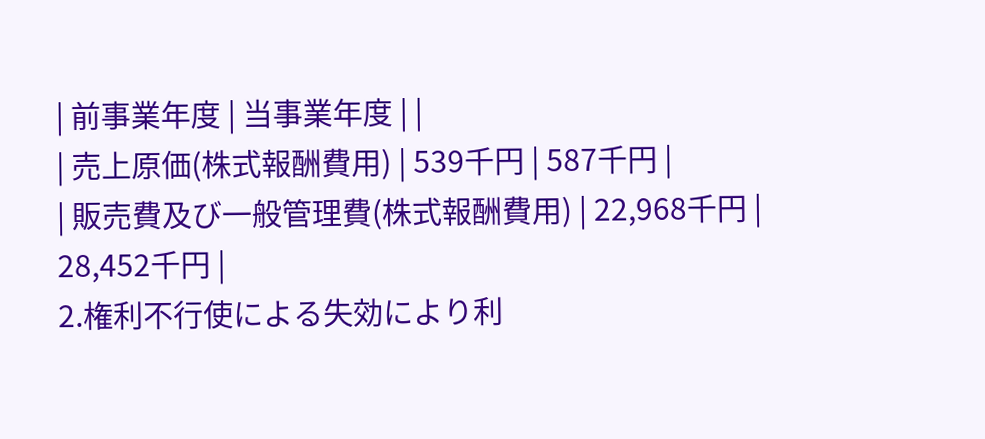| 前事業年度 | 当事業年度 | |
| 売上原価(株式報酬費用) | 539千円 | 587千円 |
| 販売費及び一般管理費(株式報酬費用) | 22,968千円 | 28,452千円 |
2.権利不行使による失効により利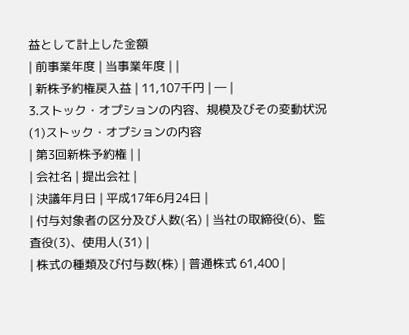益として計上した金額
| 前事業年度 | 当事業年度 | |
| 新株予約権戻入益 | 11,107千円 | ― |
3.ストック・オプションの内容、規模及びその変動状況
(1)ストック・オプションの内容
| 第3回新株予約権 | |
| 会社名 | 提出会社 |
| 決議年月日 | 平成17年6月24日 |
| 付与対象者の区分及び人数(名) | 当社の取締役(6)、監査役(3)、使用人(31) |
| 株式の種類及び付与数(株) | 普通株式 61,400 |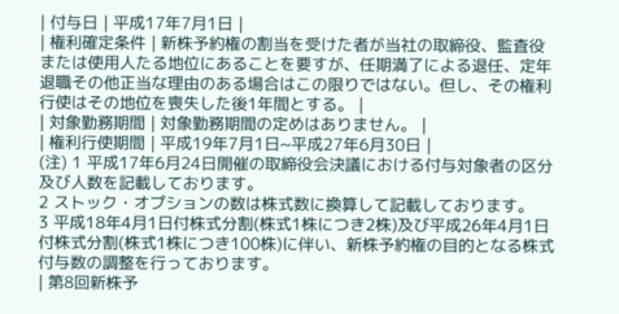| 付与日 | 平成17年7月1日 |
| 権利確定条件 | 新株予約権の割当を受けた者が当社の取締役、監査役または使用人たる地位にあることを要すが、任期満了による退任、定年退職その他正当な理由のある場合はこの限りではない。但し、その権利行使はその地位を喪失した後1年間とする。 |
| 対象勤務期間 | 対象勤務期間の定めはありません。 |
| 権利行使期間 | 平成19年7月1日~平成27年6月30日 |
(注) 1 平成17年6月24日開催の取締役会決議における付与対象者の区分及び人数を記載しております。
2 ストック・オプションの数は株式数に換算して記載しております。
3 平成18年4月1日付株式分割(株式1株につき2株)及び平成26年4月1日付株式分割(株式1株につき100株)に伴い、新株予約権の目的となる株式付与数の調整を行っております。
| 第8回新株予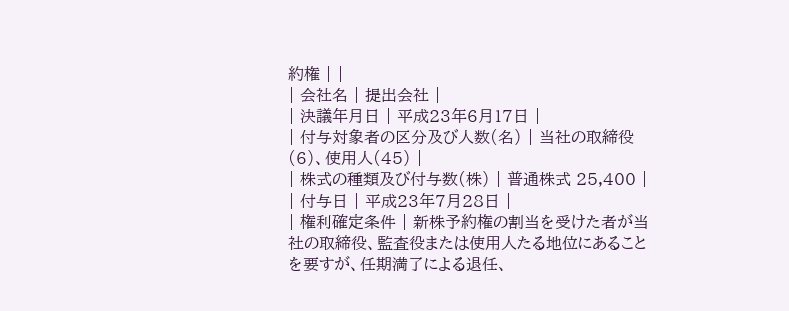約権 | |
| 会社名 | 提出会社 |
| 決議年月日 | 平成23年6月17日 |
| 付与対象者の区分及び人数(名) | 当社の取締役(6)、使用人(45) |
| 株式の種類及び付与数(株) | 普通株式 25,400 |
| 付与日 | 平成23年7月28日 |
| 権利確定条件 | 新株予約権の割当を受けた者が当社の取締役、監査役または使用人たる地位にあることを要すが、任期満了による退任、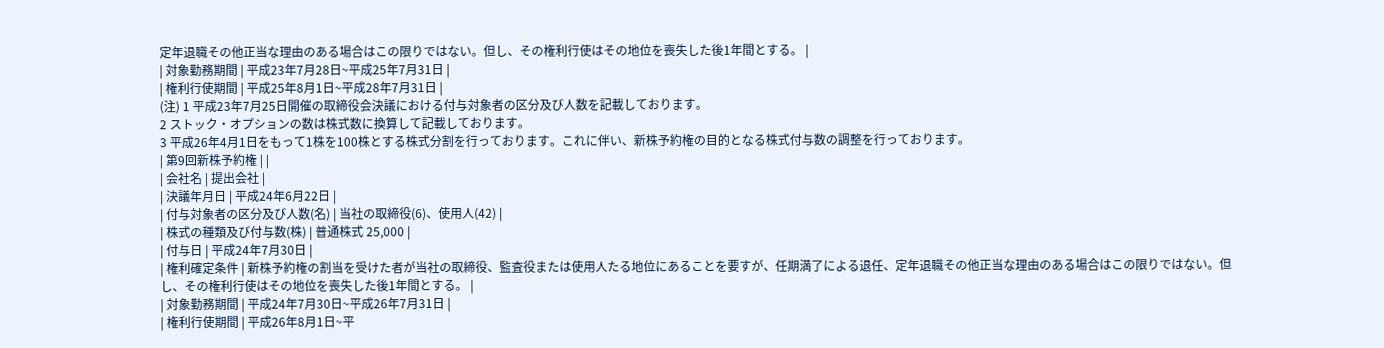定年退職その他正当な理由のある場合はこの限りではない。但し、その権利行使はその地位を喪失した後1年間とする。 |
| 対象勤務期間 | 平成23年7月28日~平成25年7月31日 |
| 権利行使期間 | 平成25年8月1日~平成28年7月31日 |
(注) 1 平成23年7月25日開催の取締役会決議における付与対象者の区分及び人数を記載しております。
2 ストック・オプションの数は株式数に換算して記載しております。
3 平成26年4月1日をもって1株を100株とする株式分割を行っております。これに伴い、新株予約権の目的となる株式付与数の調整を行っております。
| 第9回新株予約権 | |
| 会社名 | 提出会社 |
| 決議年月日 | 平成24年6月22日 |
| 付与対象者の区分及び人数(名) | 当社の取締役(6)、使用人(42) |
| 株式の種類及び付与数(株) | 普通株式 25,000 |
| 付与日 | 平成24年7月30日 |
| 権利確定条件 | 新株予約権の割当を受けた者が当社の取締役、監査役または使用人たる地位にあることを要すが、任期満了による退任、定年退職その他正当な理由のある場合はこの限りではない。但し、その権利行使はその地位を喪失した後1年間とする。 |
| 対象勤務期間 | 平成24年7月30日~平成26年7月31日 |
| 権利行使期間 | 平成26年8月1日~平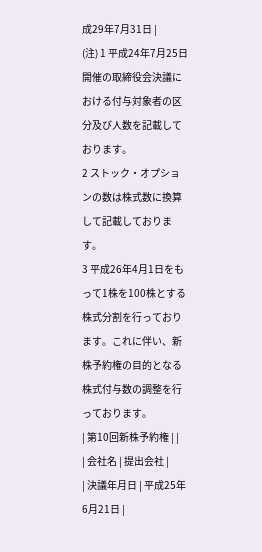成29年7月31日 |
(注) 1 平成24年7月25日開催の取締役会決議における付与対象者の区分及び人数を記載しております。
2 ストック・オプションの数は株式数に換算して記載しております。
3 平成26年4月1日をもって1株を100株とする株式分割を行っております。これに伴い、新株予約権の目的となる株式付与数の調整を行っております。
| 第10回新株予約権 | |
| 会社名 | 提出会社 |
| 決議年月日 | 平成25年6月21日 |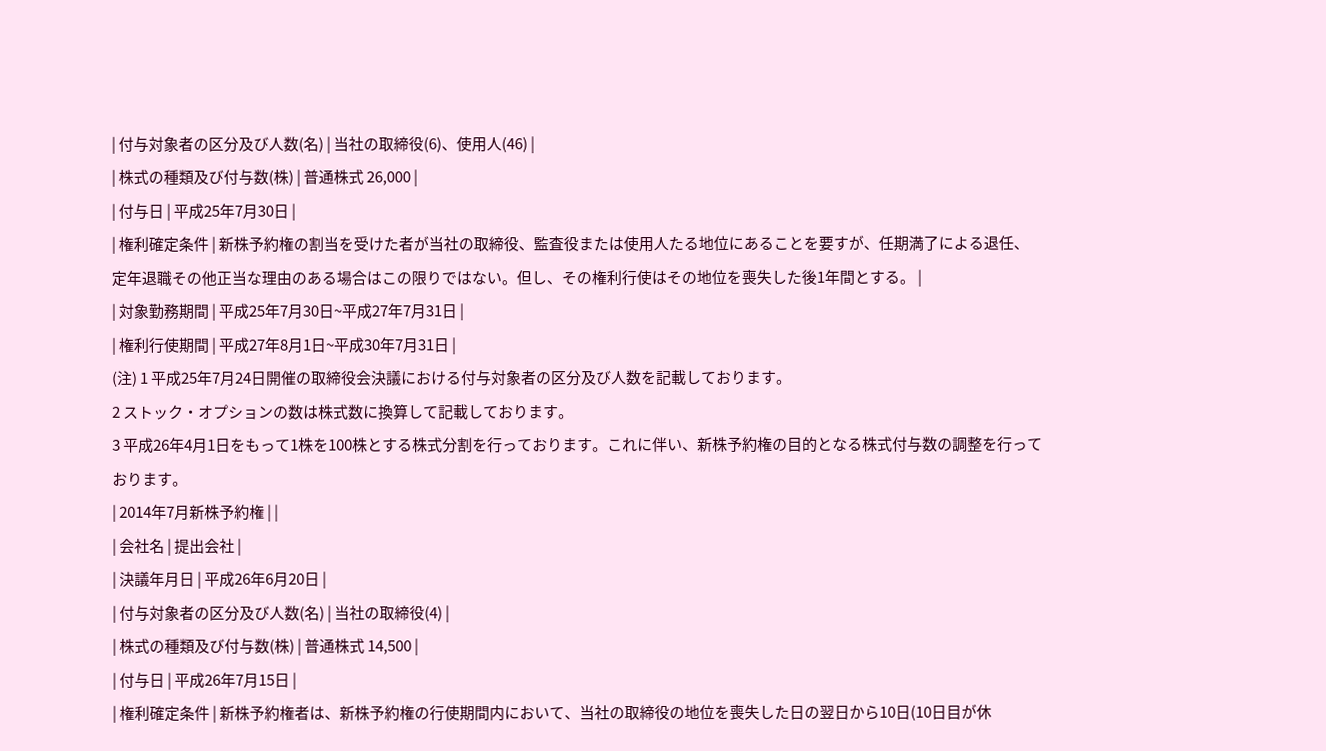| 付与対象者の区分及び人数(名) | 当社の取締役(6)、使用人(46) |
| 株式の種類及び付与数(株) | 普通株式 26,000 |
| 付与日 | 平成25年7月30日 |
| 権利確定条件 | 新株予約権の割当を受けた者が当社の取締役、監査役または使用人たる地位にあることを要すが、任期満了による退任、定年退職その他正当な理由のある場合はこの限りではない。但し、その権利行使はその地位を喪失した後1年間とする。 |
| 対象勤務期間 | 平成25年7月30日~平成27年7月31日 |
| 権利行使期間 | 平成27年8月1日~平成30年7月31日 |
(注) 1 平成25年7月24日開催の取締役会決議における付与対象者の区分及び人数を記載しております。
2 ストック・オプションの数は株式数に換算して記載しております。
3 平成26年4月1日をもって1株を100株とする株式分割を行っております。これに伴い、新株予約権の目的となる株式付与数の調整を行っております。
| 2014年7月新株予約権 | |
| 会社名 | 提出会社 |
| 決議年月日 | 平成26年6月20日 |
| 付与対象者の区分及び人数(名) | 当社の取締役(4) |
| 株式の種類及び付与数(株) | 普通株式 14,500 |
| 付与日 | 平成26年7月15日 |
| 権利確定条件 | 新株予約権者は、新株予約権の行使期間内において、当社の取締役の地位を喪失した日の翌日から10日(10日目が休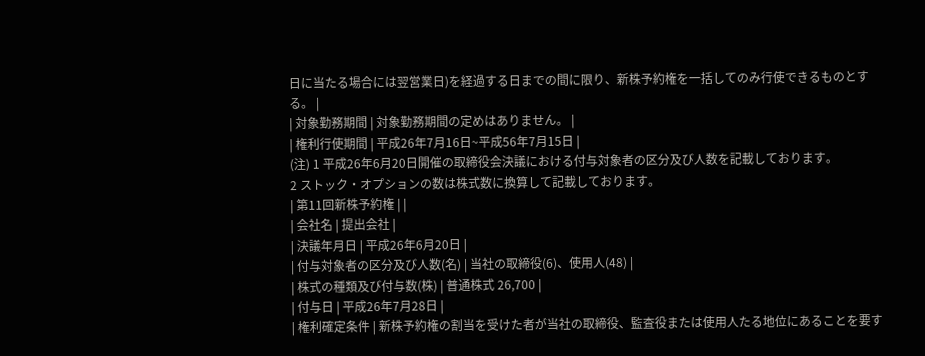日に当たる場合には翌営業日)を経過する日までの間に限り、新株予約権を一括してのみ行使できるものとする。 |
| 対象勤務期間 | 対象勤務期間の定めはありません。 |
| 権利行使期間 | 平成26年7月16日~平成56年7月15日 |
(注) 1 平成26年6月20日開催の取締役会決議における付与対象者の区分及び人数を記載しております。
2 ストック・オプションの数は株式数に換算して記載しております。
| 第11回新株予約権 | |
| 会社名 | 提出会社 |
| 決議年月日 | 平成26年6月20日 |
| 付与対象者の区分及び人数(名) | 当社の取締役(6)、使用人(48) |
| 株式の種類及び付与数(株) | 普通株式 26,700 |
| 付与日 | 平成26年7月28日 |
| 権利確定条件 | 新株予約権の割当を受けた者が当社の取締役、監査役または使用人たる地位にあることを要す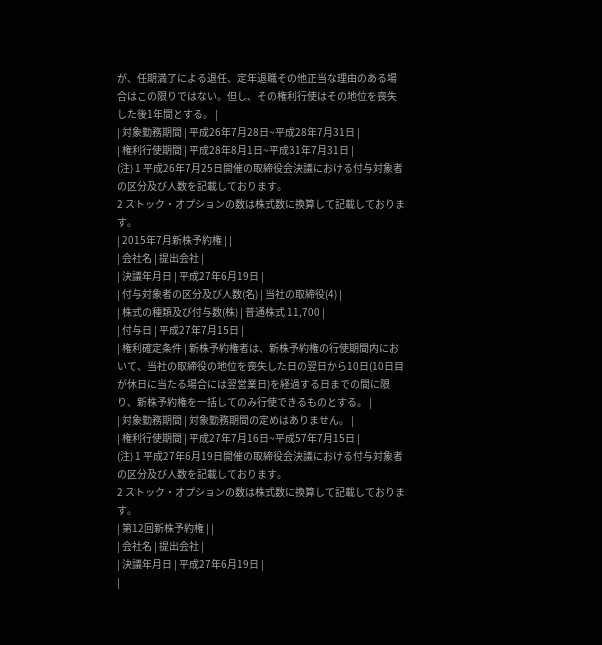が、任期満了による退任、定年退職その他正当な理由のある場合はこの限りではない。但し、その権利行使はその地位を喪失した後1年間とする。 |
| 対象勤務期間 | 平成26年7月28日~平成28年7月31日 |
| 権利行使期間 | 平成28年8月1日~平成31年7月31日 |
(注) 1 平成26年7月25日開催の取締役会決議における付与対象者の区分及び人数を記載しております。
2 ストック・オプションの数は株式数に換算して記載しております。
| 2015年7月新株予約権 | |
| 会社名 | 提出会社 |
| 決議年月日 | 平成27年6月19日 |
| 付与対象者の区分及び人数(名) | 当社の取締役(4) |
| 株式の種類及び付与数(株) | 普通株式 11,700 |
| 付与日 | 平成27年7月15日 |
| 権利確定条件 | 新株予約権者は、新株予約権の行使期間内において、当社の取締役の地位を喪失した日の翌日から10日(10日目が休日に当たる場合には翌営業日)を経過する日までの間に限り、新株予約権を一括してのみ行使できるものとする。 |
| 対象勤務期間 | 対象勤務期間の定めはありません。 |
| 権利行使期間 | 平成27年7月16日~平成57年7月15日 |
(注) 1 平成27年6月19日開催の取締役会決議における付与対象者の区分及び人数を記載しております。
2 ストック・オプションの数は株式数に換算して記載しております。
| 第12回新株予約権 | |
| 会社名 | 提出会社 |
| 決議年月日 | 平成27年6月19日 |
|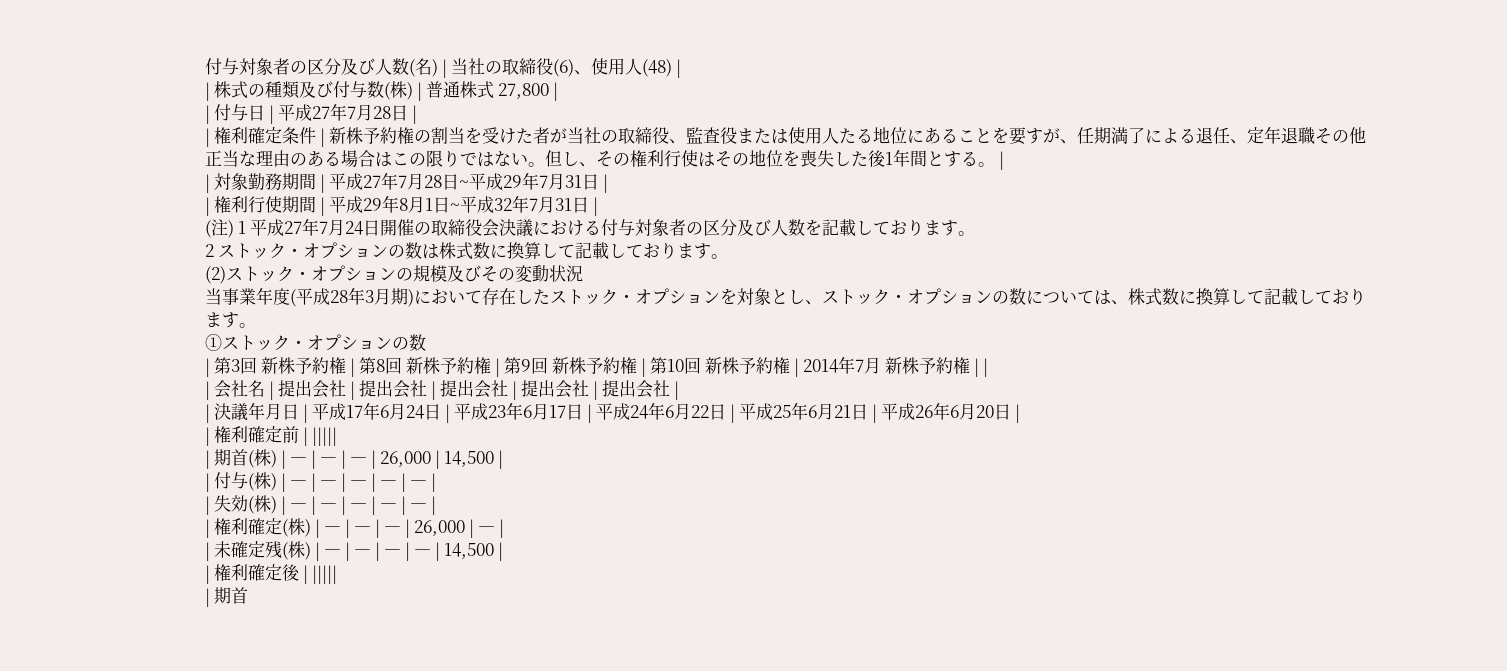付与対象者の区分及び人数(名) | 当社の取締役(6)、使用人(48) |
| 株式の種類及び付与数(株) | 普通株式 27,800 |
| 付与日 | 平成27年7月28日 |
| 権利確定条件 | 新株予約権の割当を受けた者が当社の取締役、監査役または使用人たる地位にあることを要すが、任期満了による退任、定年退職その他正当な理由のある場合はこの限りではない。但し、その権利行使はその地位を喪失した後1年間とする。 |
| 対象勤務期間 | 平成27年7月28日~平成29年7月31日 |
| 権利行使期間 | 平成29年8月1日~平成32年7月31日 |
(注) 1 平成27年7月24日開催の取締役会決議における付与対象者の区分及び人数を記載しております。
2 ストック・オプションの数は株式数に換算して記載しております。
(2)ストック・オプションの規模及びその変動状況
当事業年度(平成28年3月期)において存在したストック・オプションを対象とし、ストック・オプションの数については、株式数に換算して記載しております。
①ストック・オプションの数
| 第3回 新株予約権 | 第8回 新株予約権 | 第9回 新株予約権 | 第10回 新株予約権 | 2014年7月 新株予約権 | |
| 会社名 | 提出会社 | 提出会社 | 提出会社 | 提出会社 | 提出会社 |
| 決議年月日 | 平成17年6月24日 | 平成23年6月17日 | 平成24年6月22日 | 平成25年6月21日 | 平成26年6月20日 |
| 権利確定前 | |||||
| 期首(株) | ― | ― | ― | 26,000 | 14,500 |
| 付与(株) | ― | ― | ― | ― | ― |
| 失効(株) | ― | ― | ― | ― | ― |
| 権利確定(株) | ― | ― | ― | 26,000 | ― |
| 未確定残(株) | ― | ― | ― | ― | 14,500 |
| 権利確定後 | |||||
| 期首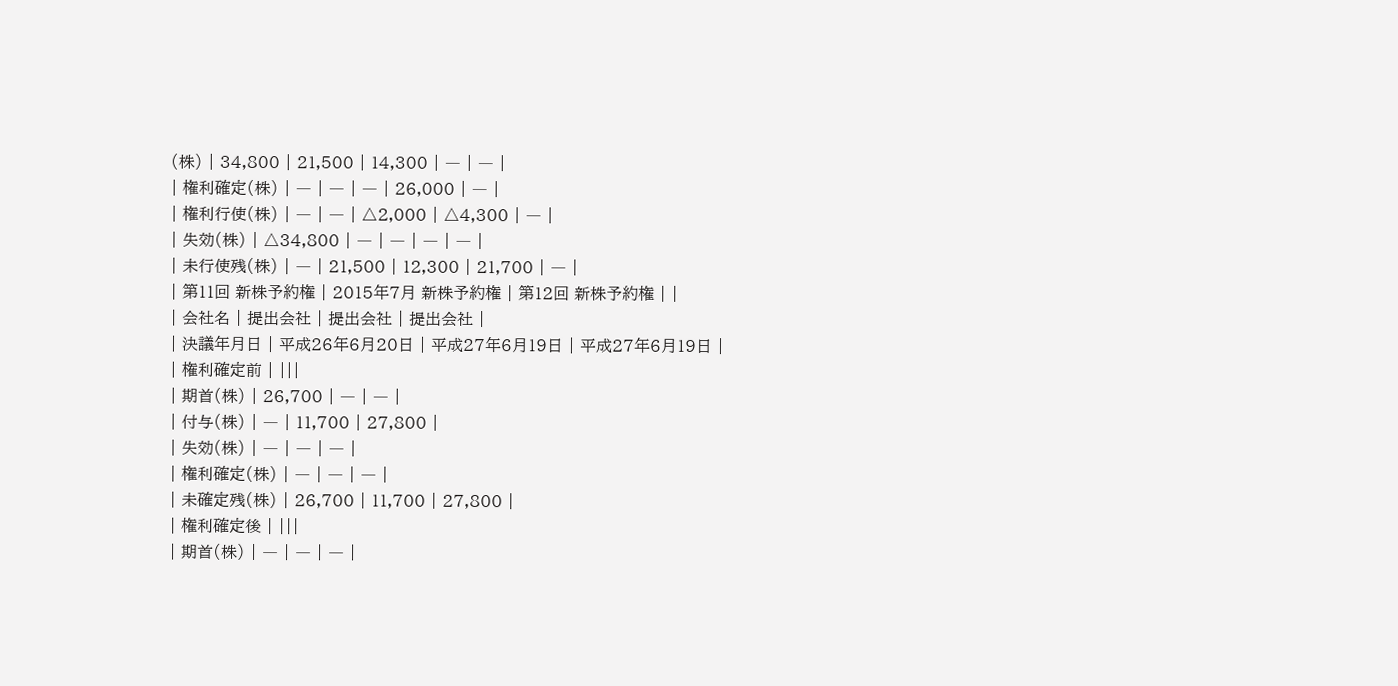(株) | 34,800 | 21,500 | 14,300 | ― | ― |
| 権利確定(株) | ― | ― | ― | 26,000 | ― |
| 権利行使(株) | ― | ― | △2,000 | △4,300 | ― |
| 失効(株) | △34,800 | ― | ― | ― | ― |
| 未行使残(株) | ― | 21,500 | 12,300 | 21,700 | ― |
| 第11回 新株予約権 | 2015年7月 新株予約権 | 第12回 新株予約権 | |
| 会社名 | 提出会社 | 提出会社 | 提出会社 |
| 決議年月日 | 平成26年6月20日 | 平成27年6月19日 | 平成27年6月19日 |
| 権利確定前 | |||
| 期首(株) | 26,700 | ― | ― |
| 付与(株) | ― | 11,700 | 27,800 |
| 失効(株) | ― | ― | ― |
| 権利確定(株) | ― | ― | ― |
| 未確定残(株) | 26,700 | 11,700 | 27,800 |
| 権利確定後 | |||
| 期首(株) | ― | ― | ― |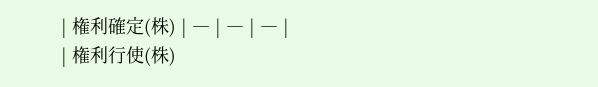| 権利確定(株) | ― | ― | ― |
| 権利行使(株)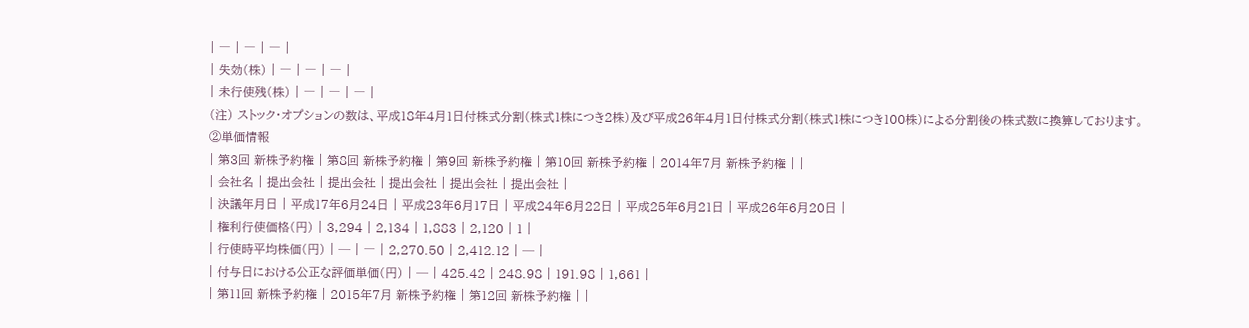| ― | ― | ― |
| 失効(株) | ― | ― | ― |
| 未行使残(株) | ― | ― | ― |
(注) ストック・オプションの数は、平成18年4月1日付株式分割(株式1株につき2株)及び平成26年4月1日付株式分割(株式1株につき100株)による分割後の株式数に換算しております。
②単価情報
| 第3回 新株予約権 | 第8回 新株予約権 | 第9回 新株予約権 | 第10回 新株予約権 | 2014年7月 新株予約権 | |
| 会社名 | 提出会社 | 提出会社 | 提出会社 | 提出会社 | 提出会社 |
| 決議年月日 | 平成17年6月24日 | 平成23年6月17日 | 平成24年6月22日 | 平成25年6月21日 | 平成26年6月20日 |
| 権利行使価格(円) | 3,294 | 2,134 | 1,883 | 2,120 | 1 |
| 行使時平均株価(円) | ─ | ― | 2,270.50 | 2,412.12 | ─ |
| 付与日における公正な評価単価(円) | ─ | 425.42 | 248.98 | 191.98 | 1,661 |
| 第11回 新株予約権 | 2015年7月 新株予約権 | 第12回 新株予約権 | |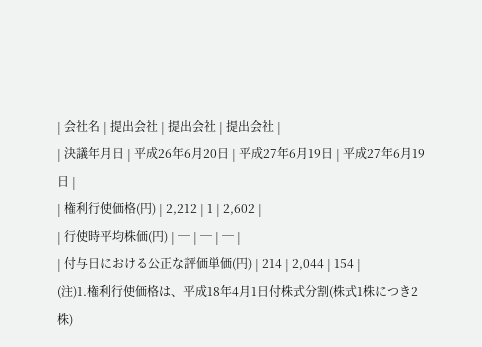| 会社名 | 提出会社 | 提出会社 | 提出会社 |
| 決議年月日 | 平成26年6月20日 | 平成27年6月19日 | 平成27年6月19日 |
| 権利行使価格(円) | 2,212 | 1 | 2,602 |
| 行使時平均株価(円) | ─ | ─ | ─ |
| 付与日における公正な評価単価(円) | 214 | 2,044 | 154 |
(注)1.権利行使価格は、平成18年4月1日付株式分割(株式1株につき2株)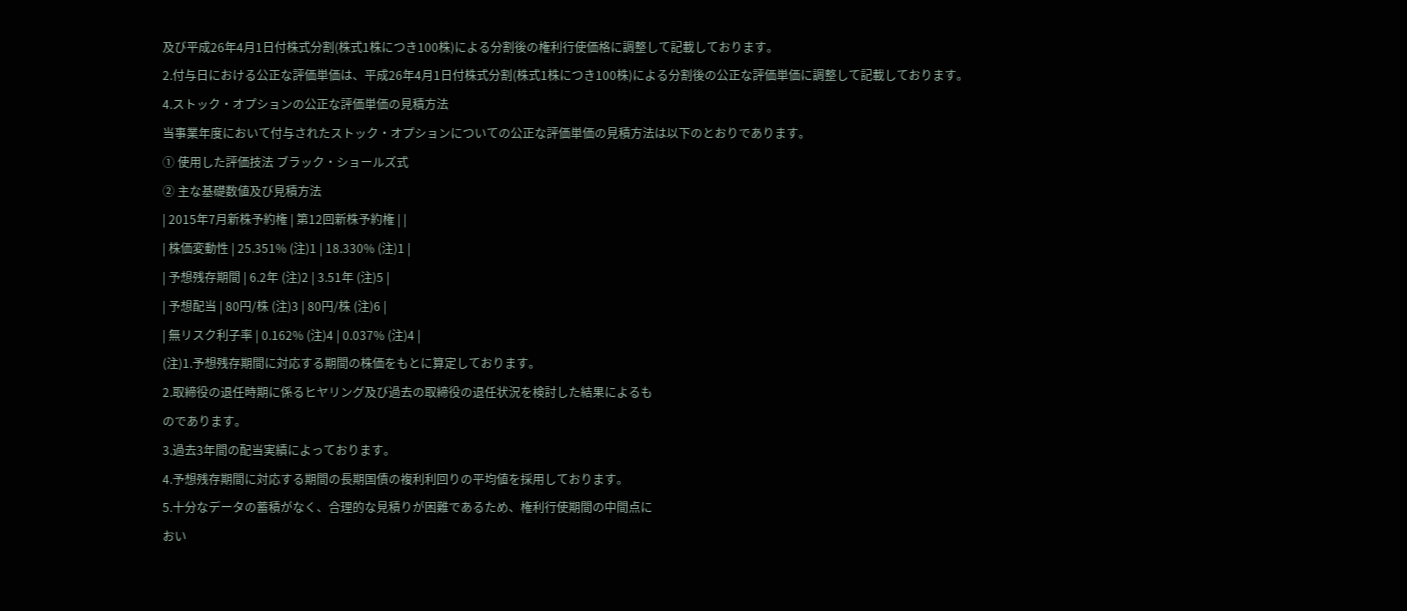及び平成26年4月1日付株式分割(株式1株につき100株)による分割後の権利行使価格に調整して記載しております。
2.付与日における公正な評価単価は、平成26年4月1日付株式分割(株式1株につき100株)による分割後の公正な評価単価に調整して記載しております。
4.ストック・オプションの公正な評価単価の見積方法
当事業年度において付与されたストック・オプションについての公正な評価単価の見積方法は以下のとおりであります。
① 使用した評価技法 ブラック・ショールズ式
② 主な基礎数値及び見積方法
| 2015年7月新株予約権 | 第12回新株予約権 | |
| 株価変動性 | 25.351% (注)1 | 18.330% (注)1 |
| 予想残存期間 | 6.2年 (注)2 | 3.51年 (注)5 |
| 予想配当 | 80円/株 (注)3 | 80円/株 (注)6 |
| 無リスク利子率 | 0.162% (注)4 | 0.037% (注)4 |
(注)1.予想残存期間に対応する期間の株価をもとに算定しております。
2.取締役の退任時期に係るヒヤリング及び過去の取締役の退任状況を検討した結果によるも
のであります。
3.過去3年間の配当実績によっております。
4.予想残存期間に対応する期間の長期国債の複利利回りの平均値を採用しております。
5.十分なデータの蓄積がなく、合理的な見積りが困難であるため、権利行使期間の中間点に
おい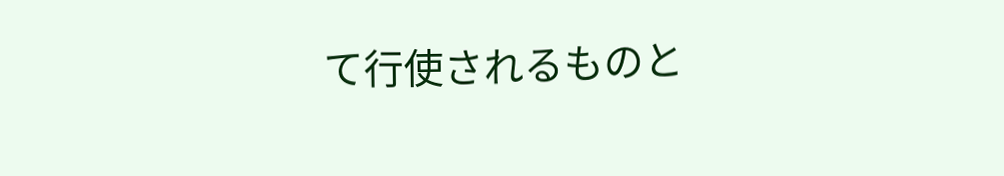て行使されるものと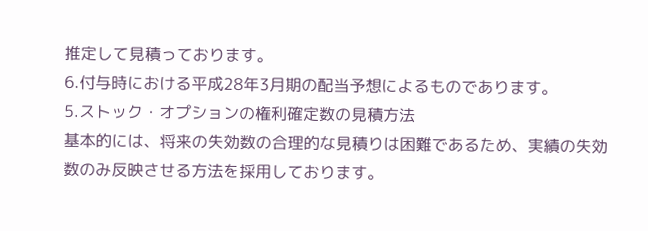推定して見積っております。
6.付与時における平成28年3月期の配当予想によるものであります。
5.ストック・オプションの権利確定数の見積方法
基本的には、将来の失効数の合理的な見積りは困難であるため、実績の失効数のみ反映させる方法を採用しております。